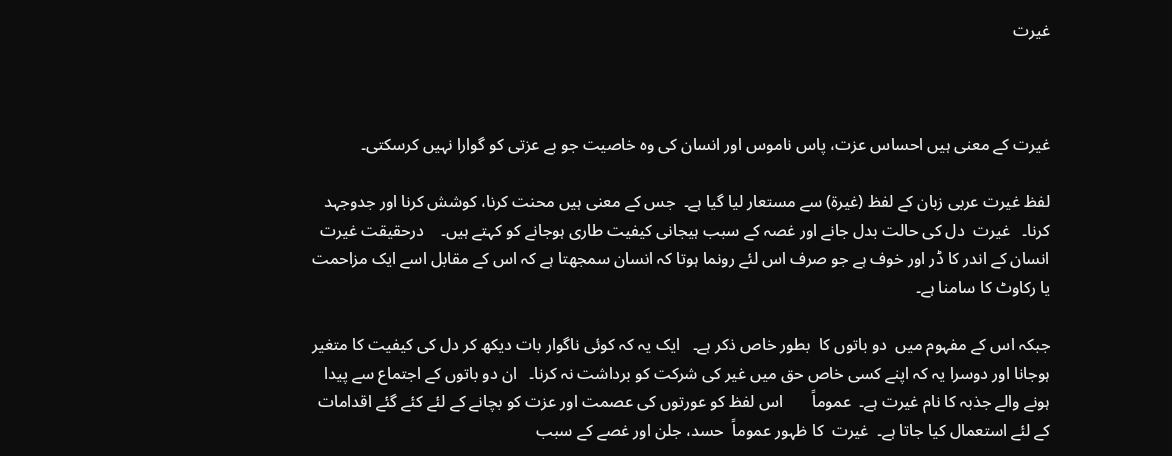غیرت



غیرت کے معنی ہیں احساس عزت، پاس ناموس اور انسان کی وہ خاصیت جو بے عزتی کو گوارا نہیں کرسکتی۔

لفظ غیرت عربی زبان کے لفظ (غیرة) سے مستعار لیا گیا ہے۔  جس کے معنی ہیں محنت کرنا، کوشش کرنا اور جدوجہد کرنا۔   غیرت  دل کی حالت بدل جانے اور غصہ کے سبب ہیجانی کیفیت طاری ہوجانے کو کہتے ہیں۔    درحقیقت غیرت انسان کے اندر کا ڈر اور خوف ہے جو صرف اس لئے رونما ہوتا کہ انسان سمجھتا ہے کہ اس کے مقابل اسے ایک مزاحمت یا رکاوٹ کا سامنا ہے۔

جبکہ اس کے مفہوم میں  دو باتوں کا  بطور خاص ذکر ہے۔   ایک یہ کہ کوئی ناگوار بات دیکھ کر دل کی کیفیت کا متغیر ہوجانا اور دوسرا یہ کہ اپنے کسی خاص حق میں غیر کی شرکت کو برداشت نہ کرنا۔   ان دو باتوں کے اجتماع سے پیدا ہونے والے جذبہ کا نام غیرت ہے۔  عموماً       اس لفظ کو عورتوں کی عصمت اور عزت کو بچانے کے لئے کئے گئے اقدامات کے لئے استعمال کیا جاتا ہے۔  غیرت  کا ظہور عموماً  حسد، جلن اور غصے کے سبب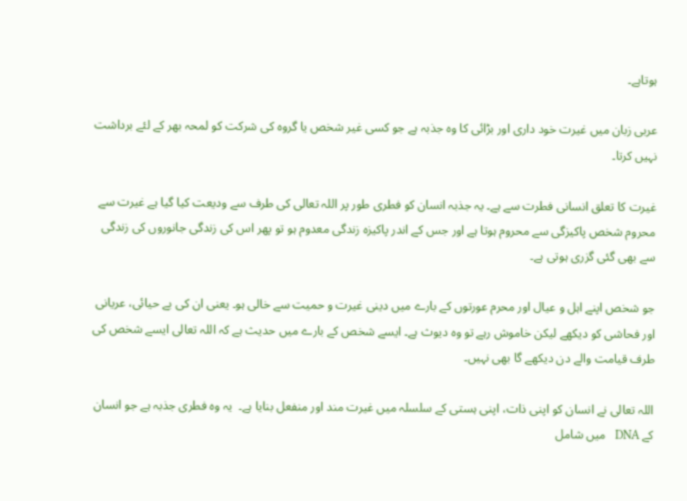ہوتاہے۔

عربی زبان میں غیرت خود داری اور بڑائی کا وہ جذبہ ہے جو کسی غیر شخص یا گروہ کی شرکت کو لمحہ بھر کے لئے برداشت نہیں کرتا۔

غیرت کا تعلق انسانی فطرت سے ہے۔ یہ جذبہ انسان کو فطری طور پر اللہ تعالی کی طرف سے ودیعت کیا گیا ہے غیرت سے محروم شخص پاکیزگی سے محروم ہوتا ہے اور جس کے اندر پاکیزہ زندگی معدوم ہو تو پھر اس کی زندگی جانوروں کی زندگی سے بھی گئی گزری ہوتی ہے۔

جو شخص اپنے اہل و عیال اور محرم عورتوں کے بارے میں دینی غیرت و حمیت سے خالی ہو۔ یعنی ان کی بے حیائی، عریانی اور فحاشی کو دیکھے لیکن خاموش رہے تو وہ دیوث ہے۔ ایسے شخص کے بارے میں حدیث ہے کہ اللہ تعالی ایسے شخص کی طرف قیامت والے دن دیکھے گا بھی نہیں۔

اللہ تعالی نے انسان کو اپنی ذات، اپنی ہستی کے سلسلہ میں غیرت مند اور منفعل بنایا ہے۔  یہ وہ فطری جذبہ ہے جو انسان کے DNA   میں شامل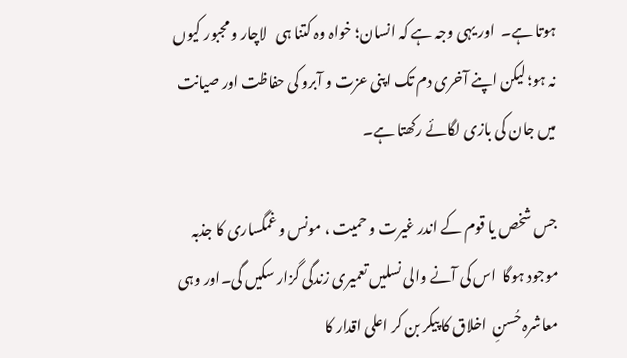ہوتا ہے۔  اور یہی وجہ ہے کہ انسان؛ خواہ وہ کتنا ہی   لاچار و مجبور کیوں نہ ہو؛ لیکن اپنے آخری دم تک اپنی عزت و آبرو کی حفاظت اور صیانت میں جان کی بازی لگائے رکھتا ہے۔

جس شخص یا قوم کے اندر غیرت و حمیت ، مونس و غمگساری کا جذبہ موجود ہوگا  اس کی آنے والی نسلیں تعمیری زندگی گزار سکیں گی۔اور وہی معاشرہ حُسنِ  اخلاق کا پیکر بن کر اعلی اقدار کا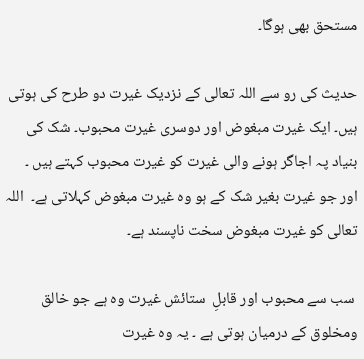مستحق بھی ہوگا۔

حدیث کی رو سے اللہ تعالی کے نزدیک غیرت دو طرح کی ہوتی ہیں۔ ایک غیرت مبغوض اور دوسری غیرت محبوب۔ شک کی بنیاد پہ اجاگر ہونے والی غیرت کو غیرت محبوب کہتے ہیں ۔   اور جو غیرت بغیر شک کے ہو وہ غیرت مبغوض کہلاتی ہے۔  اللہ تعالی کو غیرت مبغوض سخت ناپسند ہے۔

 سب سے محبوب اور قابلِ  ستائش غیرت وہ ہے جو خالق ومخلوق کے درمیان ہوتی ہے ۔ یہ وہ غیرت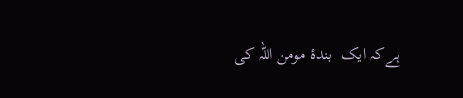ہےکہ ایک  بندۂ مومن اللہ کی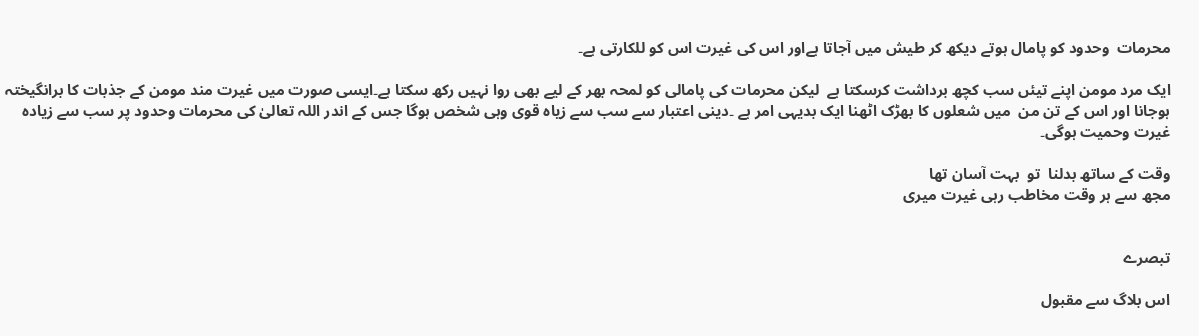محرمات  وحدود کو پامال ہوتے دیکھ کر طیش میں آجاتا ہےاور اس کی غیرت اس کو للکارتی ہے۔

ایک مرد مومن اپنے تیئں سب کچھ برداشت کرسکتا ہے  لیکن محرمات کی پامالی کو لمحہ بھر کے لیے بھی روا نہیں رکھ سکتا ہے۔ایسی صورت میں غیرت مند مومن کے جذبات کا برانگیختہ ہوجانا اور اس کے تن من  میں شعلوں کا بھڑک اٹھنا ایک بدیہی امر ہے ۔دینی اعتبار سے سب سے زیاہ قوی وہی شخص ہوگا جس کے اندر اللہ تعالیٰ کی محرمات وحدود پر سب سے زیادہ غیرت وحمیت ہوگی۔

وقت کے ساتھ بدلنا  تو  بہت آسان تھا
مجھ سے ہر وقت مخاطب رہی غیرت میری


تبصرے

اس بلاگ سے مقبول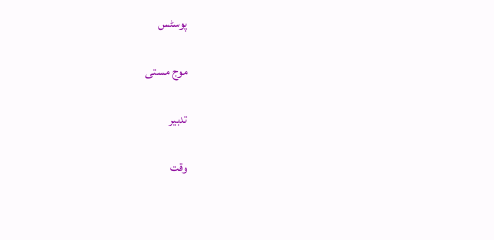پوسٹس

موج مستی

تدبیر

وقت